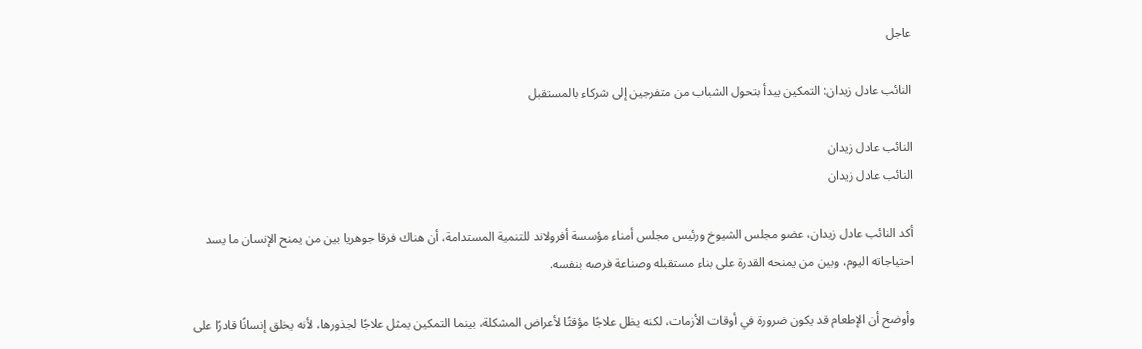عاجل

النائب عادل زيدان: التمكين يبدأ بتحول الشباب من متفرجين إلى شركاء بالمستقبل

النائب عادل زيدان
النائب عادل زيدان

أكد النائب عادل زيدان، عضو مجلس الشيوخ ورئيس مجلس أمناء مؤسسة أفرولاند للتنمية المستدامة، أن هناك فرقا جوهريا بين من يمنح الإنسان ما يسد احتياجاته اليوم، وبين من يمنحه القدرة على بناء مستقبله وصناعة فرصه بنفسه.

وأوضح أن الإطعام قد يكون ضرورة في أوقات الأزمات، لكنه يظل علاجًا مؤقتًا لأعراض المشكلة، بينما التمكين يمثل علاجًا لجذورها، لأنه يخلق إنسانًا قادرًا على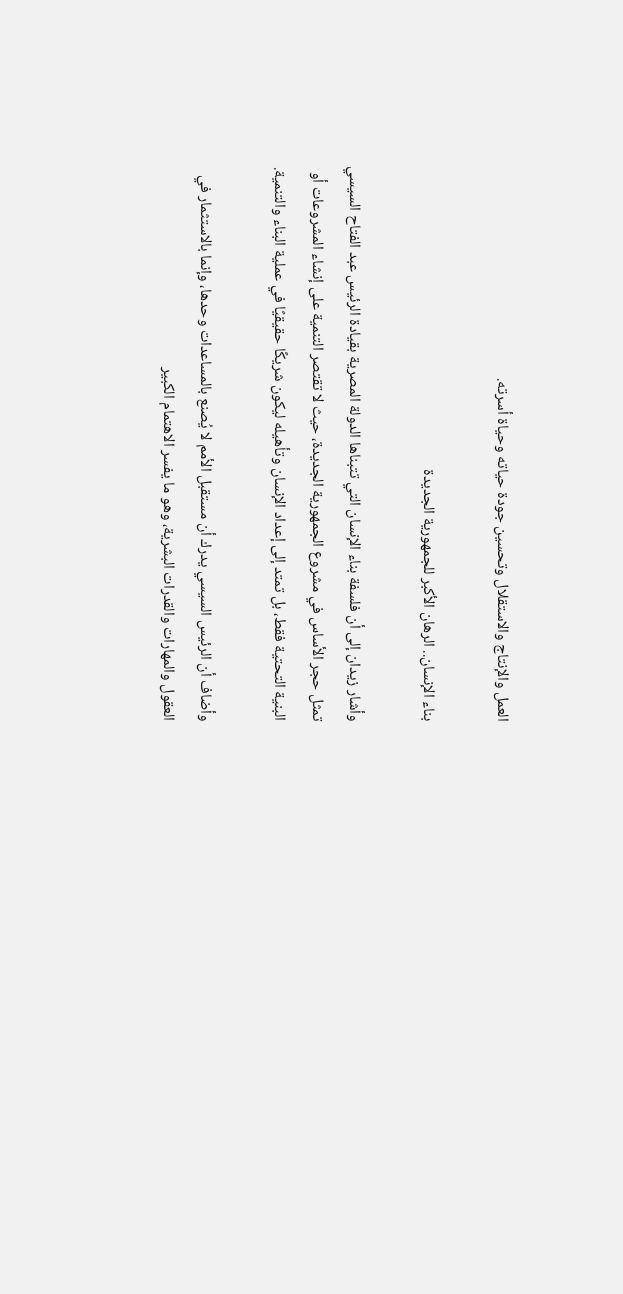العمل والإنتاج والاستقلال وتحسين جودة حياته وحياة أسرته.

بناء الإنسان.. الرهان الأكبر للجمهورية الجديدة

وأشار زيدان إلى أن فلسفة بناء الإنسان التي تتبناها الدولة المصرية بقيادة الرئيس عبد الفتاح السيسي تمثل حجر الأساس في مشروع الجمهورية الجديدة، حيث لا تقتصر التنمية على إنشاء المشروعات أو البنية التحتية فقط، بل تمتد إلى إعداد الإنسان وتأهيله ليكون شريكًا حقيقيًا في عملية البناء والتنمية.

وأضاف أن الرئيس السيسي يدرك أن مستقبل الأمم لا يُصنع بالمساعدات وحدها، وإنما بالاستثمار في العقول والمهارات والقدرات البشرية، وهو ما يفسر الاهتمام الكبير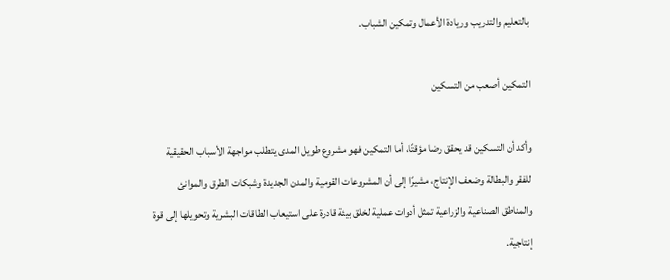بالتعليم والتدريب وريادة الأعمال وتمكين الشباب.

التمكين أصعب من التسكين

وأكد أن التسكين قد يحقق رضا مؤقتًا، أما التمكين فهو مشروع طويل المدى يتطلب مواجهة الأسباب الحقيقية للفقر والبطالة وضعف الإنتاج، مشيرًا إلى أن المشروعات القومية والمدن الجديدة وشبكات الطرق والموانئ والمناطق الصناعية والزراعية تمثل أدوات عملية لخلق بيئة قادرة على استيعاب الطاقات البشرية وتحويلها إلى قوة إنتاجية.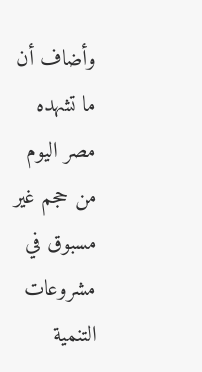وأضاف أن ما تشهده مصر اليوم من حجم غير مسبوق في مشروعات التنمية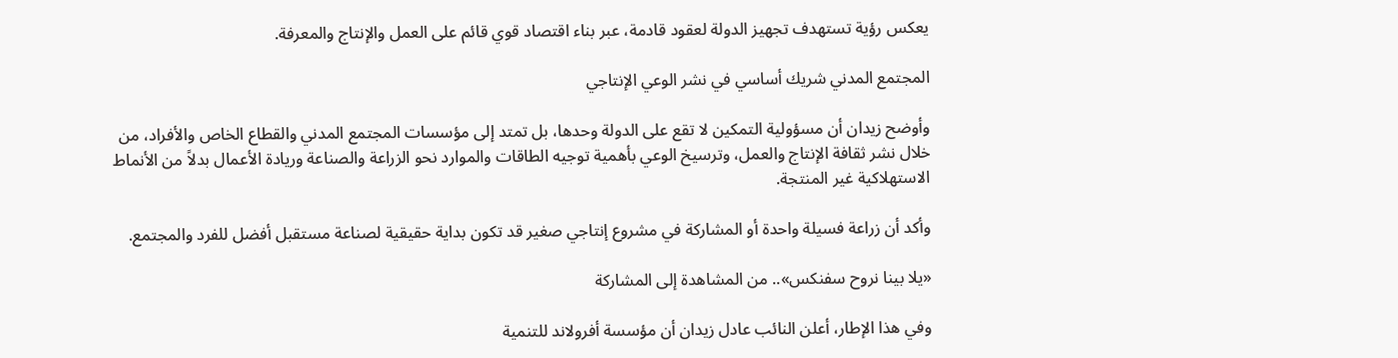يعكس رؤية تستهدف تجهيز الدولة لعقود قادمة، عبر بناء اقتصاد قوي قائم على العمل والإنتاج والمعرفة.

المجتمع المدني شريك أساسي في نشر الوعي الإنتاجي

وأوضح زيدان أن مسؤولية التمكين لا تقع على الدولة وحدها، بل تمتد إلى مؤسسات المجتمع المدني والقطاع الخاص والأفراد، من خلال نشر ثقافة الإنتاج والعمل، وترسيخ الوعي بأهمية توجيه الطاقات والموارد نحو الزراعة والصناعة وريادة الأعمال بدلاً من الأنماط الاستهلاكية غير المنتجة.

وأكد أن زراعة فسيلة واحدة أو المشاركة في مشروع إنتاجي صغير قد تكون بداية حقيقية لصناعة مستقبل أفضل للفرد والمجتمع.

«يلا بينا نروح سفنكس».. من المشاهدة إلى المشاركة

وفي هذا الإطار، أعلن النائب عادل زيدان أن مؤسسة أفرولاند للتنمية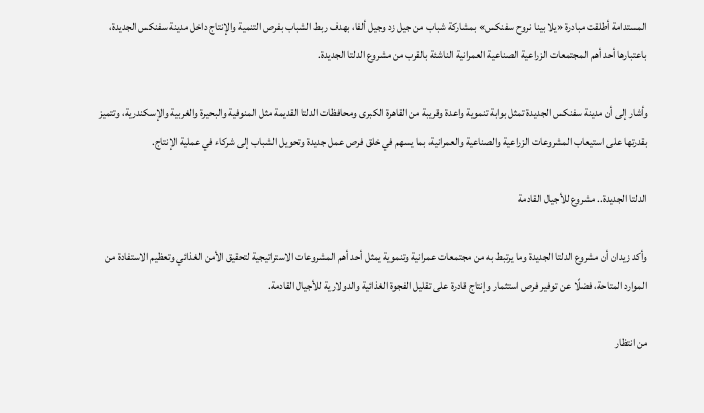المستدامة أطلقت مبادرة «يلا بينا نروح سفنكس» بمشاركة شباب من جيل زد وجيل ألفا، بهدف ربط الشباب بفرص التنمية والإنتاج داخل مدينة سفنكس الجديدة، باعتبارها أحد أهم المجتمعات الزراعية الصناعية العمرانية الناشئة بالقرب من مشروع الدلتا الجديدة.

وأشار إلى أن مدينة سفنكس الجديدة تمثل بوابة تنموية واعدة وقريبة من القاهرة الكبرى ومحافظات الدلتا القديمة مثل المنوفية والبحيرة والغربية والإسكندرية، وتتميز بقدرتها على استيعاب المشروعات الزراعية والصناعية والعمرانية، بما يسهم في خلق فرص عمل جديدة وتحويل الشباب إلى شركاء في عملية الإنتاج.

الدلتا الجديدة.. مشروع للأجيال القادمة

وأكد زيدان أن مشروع الدلتا الجديدة وما يرتبط به من مجتمعات عمرانية وتنموية يمثل أحد أهم المشروعات الاستراتيجية لتحقيق الأمن الغذائي وتعظيم الاستفادة من الموارد المتاحة، فضلًا عن توفير فرص استثمار وإنتاج قادرة على تقليل الفجوة الغذائية والدولارية للأجيال القادمة.

من انتظار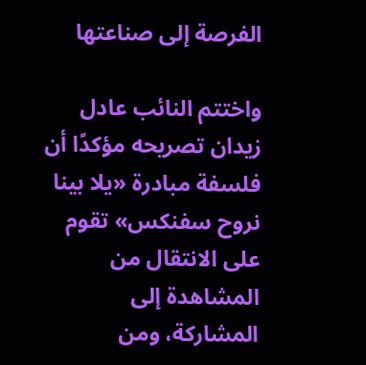الفرصة إلى صناعتها

واختتم النائب عادل زيدان تصريحه مؤكدًا أن فلسفة مبادرة «يلا بينا نروح سفنكس» تقوم على الانتقال من المشاهدة إلى المشاركة، ومن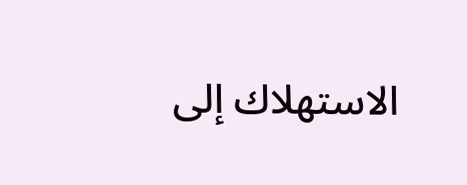الاستهلاك إلى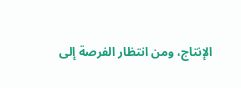الإنتاج، ومن انتظار الفرصة إلى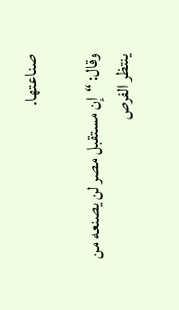صناعتها.

وقال: “إن مستقبل مصر لن يصنعه من ينتظر الفرص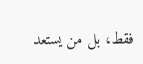فقط، بل من يستعد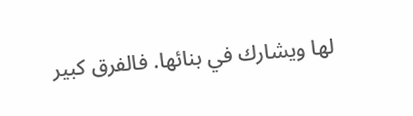لها ويشارك في بنائها. فالفرق كبير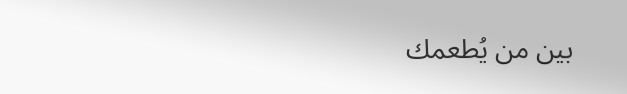بين من يُطعمك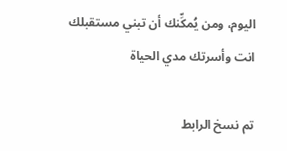اليوم، ومن يُمكِّنك أن تبني مستقبلك انت وأسرتك مدي الحياة

تم نسخ الرابط